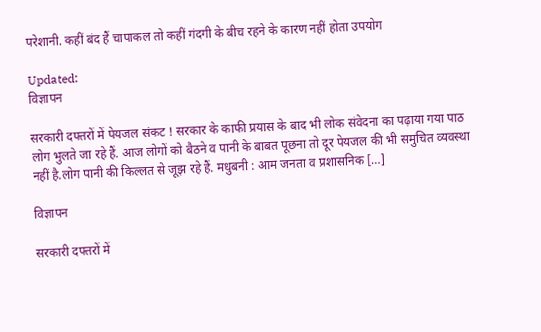परेशानी. कहीं बंद हैं चापाकल तो कहीं गंदगी के बीच रहने के कारण नहीं होता उपयोग

Updated:
विज्ञापन

सरकारी दफ्तरों में पेयजल संकट ! सरकार के काफी प्रयास के बाद भी लोक संवेदना का पढ़ाया गया पाठ लोग भुलते जा रहे हैं. आज लोगों को बैठने व पानी के बाबत पूछना तो दूर पेयजल की भी समुचित व्यवस्था नहीं है.लोग पानी की किल्लत से जूझ रहे हैं. मधुबनी : आम जनता व प्रशासनिक […]

विज्ञापन

सरकारी दफ्तरों में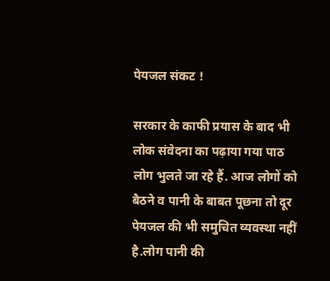पेयजल संकट !

सरकार के काफी प्रयास के बाद भी लोक संवेदना का पढ़ाया गया पाठ लोग भुलते जा रहे हैं. आज लोगों को बैठने व पानी के बाबत पूछना तो दूर पेयजल की भी समुचित व्यवस्था नहीं है.लोग पानी की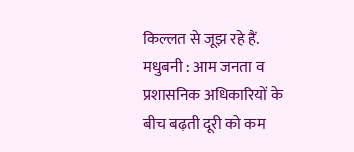किल्लत से जूझ रहे हैं.
मधुबनी : आम जनता व प्रशासनिक अधिकारियों के बीच बढ़ती दूरी को कम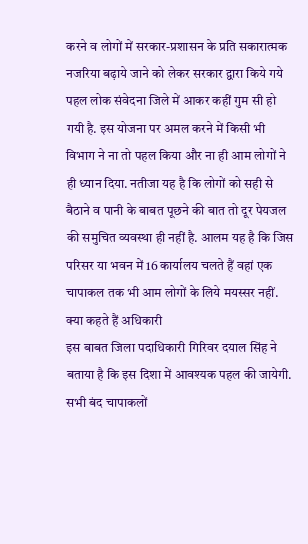करने व लोगों में सरकार-प्रशासन के प्रति सकारात्मक नजरिया बढ़ाये जाने को लेकर सरकार द्वारा किये गये पहल लोक संवेदना जिले में आकर कहीं गुम सी हो गयी है. इस योजना पर अमल करने में किसी भी विभाग ने ना तो पहल किया और ना ही आम लोगों ने ही ध्यान दिया. नतीजा यह है कि लोगों को सही से बैठाने व पानी के बाबत पूछने की बात तो दूर पेयजल की समुचित व्यवस्था ही नहीं है. आलम यह है कि जिस परिसर या भवन में 16 कार्यालय चलते हैं वहां एक चापाकल तक भी आम लोगों के लिये मयस्सर नहीं.
क्या कहते हैं अधिकारी
इस बाबत जिला पदाधिकारी गिरिवर दयाल सिंह ने बताया है कि इस दिशा में आवश्यक पहल की जायेगी. सभी बंद चापाकलों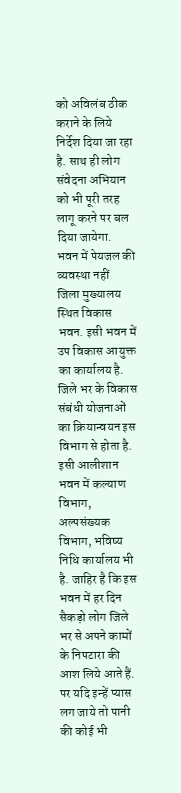को अविलंब ठीक कराने के लिये निर्देश दिया जा रहा है. साथ ही लोग संवेदना अभियान को भी पूरी तरह लागू करने पर बल दिया जायेगा.
भवन में पेयजल की व्यवस्था नहीं
जिला मुख्यालय स्थित विकास भवन. इसी भवन में उप विकास आयुक्त का कार्यालय है. जिले भर के विकास संबंधी योजनाओं का क्रियान्वयन इस विभाग से होता है. इसी आलीशान भवन में कल्याण विभाग, अल्पसंख्यक विभाग, भविष्य निधि कार्यालय भी है. जाहिर है कि इस भवन में हर दिन सैकड़ो लोग जिले भर से अपने कामों के निपटारा की आश लिये आते हैं. पर यदि इन्हें प्यास लग जाये तो पानी की कोई भी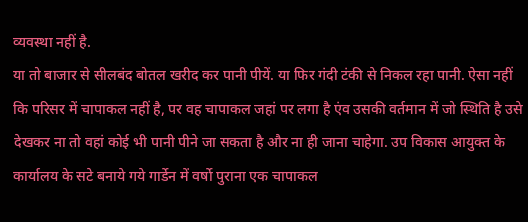व्यवस्था नहीं है.
या तो बाजार से सीलबंद बोतल खरीद कर पानी पीयें. या फिर गंदी टंकी से निकल रहा पानी. ऐसा नहीं कि परिसर में चापाकल नहीं है, पर वह चापाकल जहां पर लगा है एंव उसकी वर्तमान में जो स्थिति है उसे देखकर ना तो वहां कोई भी पानी पीने जा सकता है और ना ही जाना चाहेगा. उप विकास आयुक्त के कार्यालय के सटे बनाये गये गार्डेन में वर्षो पुराना एक चापाकल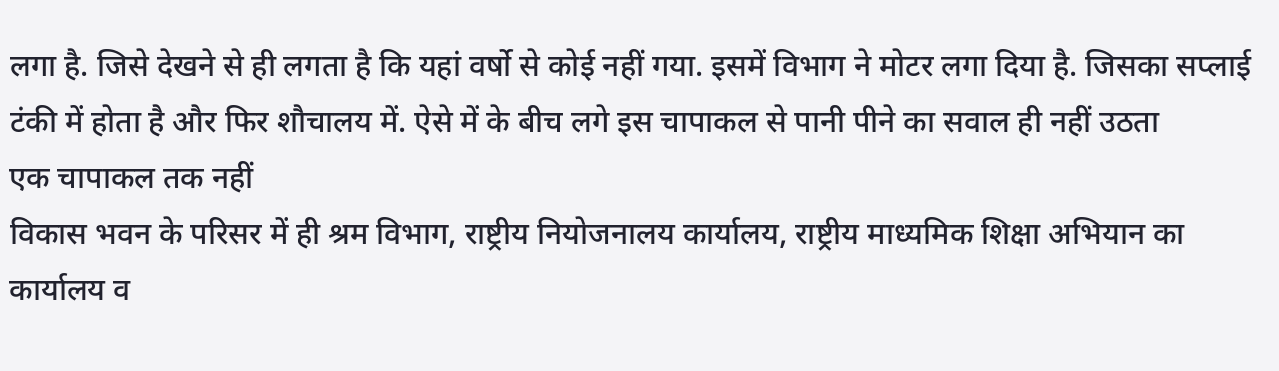लगा है. जिसे देखने से ही लगता है कि यहां वर्षो से कोई नहीं गया. इसमें विभाग ने मोटर लगा दिया है. जिसका सप्लाई टंकी में होता है और फिर शौचालय में. ऐसे में के बीच लगे इस चापाकल से पानी पीने का सवाल ही नहीं उठता
एक चापाकल तक नहीं
विकास भवन के परिसर में ही श्रम विभाग, राष्ट्रीय नियोजनालय कार्यालय, राष्ट्रीय माध्यमिक शिक्षा अभियान का कार्यालय व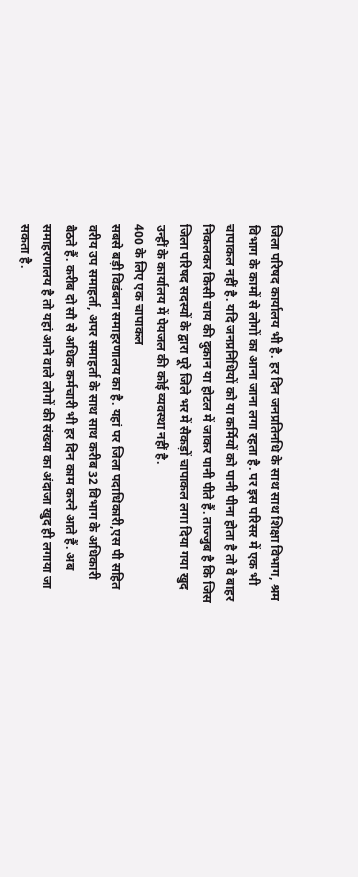जिला परिषद कार्यालय भी है. हर दिन जनप्रतिनधि के साथ साथ शिक्षा विभाग, श्रम विभाग के कामों से लोगों का आना जाना लगा रहता है. पर इस परिसर में एक भी चापाकल नहीं है. यदि जनप्रनिधियों को या कर्मियों को पानी पीना होता है तो वे बाहर निकलकर किसी चाय की दुकान या होटल में जाकर पानी पीते हैं. ताज्जुब है कि जिस जिला परिषद सदस्यों के द्वारा पूरे जिले भर में सैकड़ों चापाकल लगा दिया गया खुद उन्हीं के कार्यालय में पेयजल की कोई व्यवस्था नहीं है.
400 के लिए एक चापाकल
सबसे बड़ी विडंबना समाहरणालय का है. यहां पर जिला पदाधिकारी,एस पी सहित वरीय उप समाहर्ता, अपर समाहर्ता के साथ साथ करीब 32 विभाग के अधिकारी बैठते हैं. करीब दो सौ से अधिक कर्मचारी भी हर दिन काम करने आते हैं. अब समाहरणालय है तो यहां आने वाले लोगों की संख्या का अंदाजा खुद ही लगाया जा सकता है.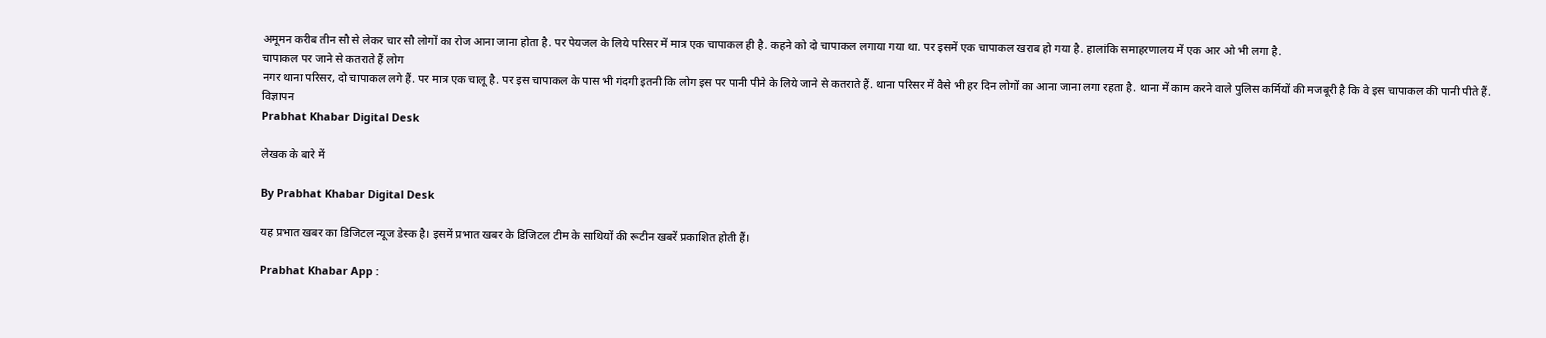अमूमन करीब तीन सौ से लेकर चार सौ लोगों का रोज आना जाना होता है. पर पेयजल के लिये परिसर में मात्र एक चापाकल ही है. कहने को दो चापाकल लगाया गया था. पर इसमें एक चापाकल खराब हो गया है. हालांकि समाहरणालय में एक आर ओ भी लगा है.
चापाकल पर जाने से कतराते हैं लोग
नगर थाना परिसर, दो चापाकल लगे हैं. पर मात्र एक चालू है. पर इस चापाकल के पास भी गंदगी इतनी कि लोग इस पर पानी पीने के लिये जाने से कतराते हैं. थाना परिसर में वैसे भी हर दिन लोगों का आना जाना लगा रहता है. थाना में काम करने वाले पुलिस कर्मियों की मजबूरी है कि वे इस चापाकल की पानी पीते हैं.
विज्ञापन
Prabhat Khabar Digital Desk

लेखक के बारे में

By Prabhat Khabar Digital Desk

यह प्रभात खबर का डिजिटल न्यूज डेस्क है। इसमें प्रभात खबर के डिजिटल टीम के साथियों की रूटीन खबरें प्रकाशित होती हैं।

Prabhat Khabar App :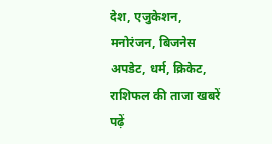देश, एजुकेशन, मनोरंजन, बिजनेस अपडेट, धर्म, क्रिकेट, राशिफल की ताजा खबरें पढ़ें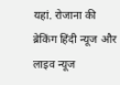यहां. रोजाना की ब्रेकिंग हिंदी न्यूज और लाइव न्यूज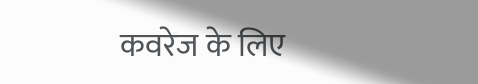कवरेज के लिए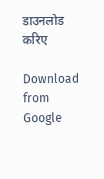डाउनलोड करिए

Download from Google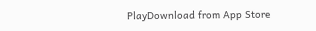PlayDownload from App Store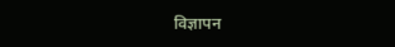विज्ञापन